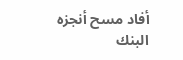أفاد مسح أنجزه البنك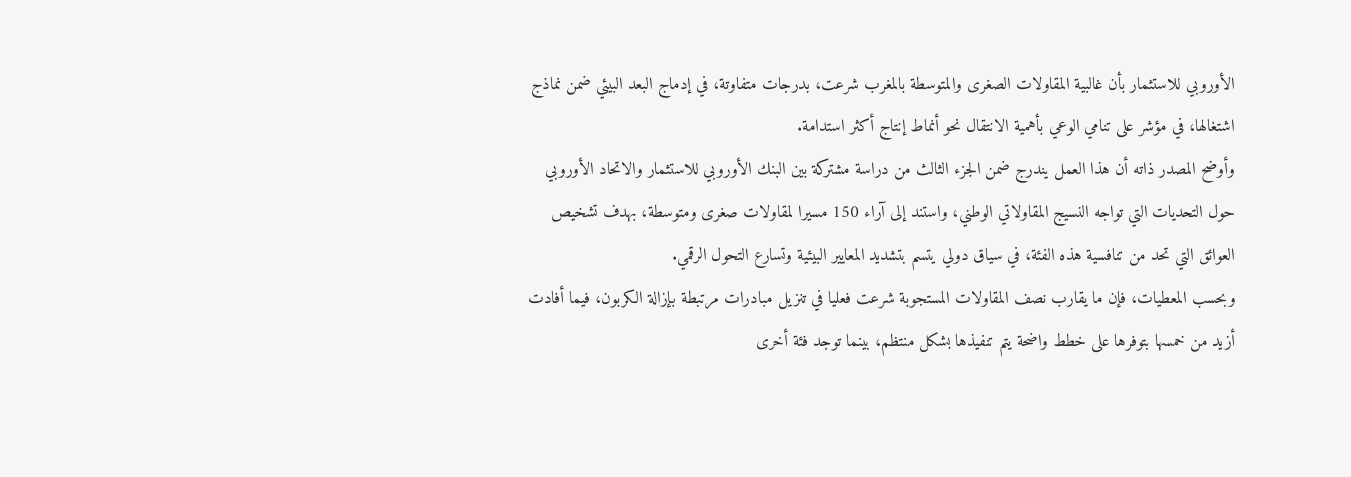الأوروبي للاستثمار بأن غالبية المقاولات الصغرى والمتوسطة بالمغرب شرعت، بدرجات متفاوتة، في إدماج البعد البيئي ضمن نماذج اشتغالها، في مؤشر على تنامي الوعي بأهمية الانتقال نحو أنماط إنتاج أكثر استدامة.
وأوضح المصدر ذاته أن هذا العمل يندرج ضمن الجزء الثالث من دراسة مشتركة بين البنك الأوروبي للاستثمار والاتحاد الأوروبي حول التحديات التي تواجه النسيج المقاولاتي الوطني، واستند إلى آراء 150 مسيرا لمقاولات صغرى ومتوسطة، بهدف تشخيص العوائق التي تحد من تنافسية هذه الفئة، في سياق دولي يتسم بتشديد المعايير البيئية وتسارع التحول الرقمي.
وبحسب المعطيات، فإن ما يقارب نصف المقاولات المستجوبة شرعت فعليا في تنزيل مبادرات مرتبطة بإزالة الكربون، فيما أفادت أزيد من خمسها بتوفرها على خطط واضحة يتم تنفيذها بشكل منتظم، بينما توجد فئة أخرى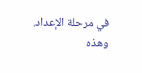في مرحلة الإعداد.
وهذه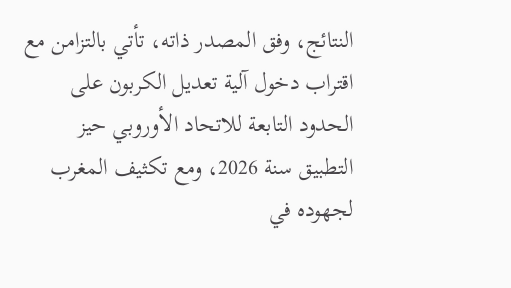النتائج، وفق المصدر ذاته، تأتي بالتزامن مع اقتراب دخول آلية تعديل الكربون على الحدود التابعة للاتحاد الأوروبي حيز التطبيق سنة 2026، ومع تكثيف المغرب لجهوده في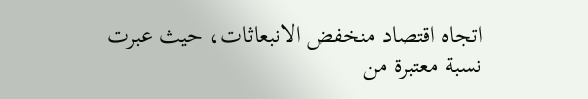اتجاه اقتصاد منخفض الانبعاثات، حيث عبرت نسبة معتبرة من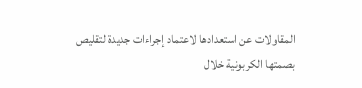المقاولات عن استعدادها لاعتماد إجراءات جديدة لتقليص بصمتها الكربونية خلال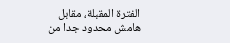الفترة المقبلة، مقابل هامش محدود جدا من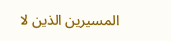المسيرين الذين لا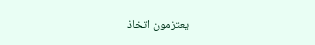يعتزمون اتخاذ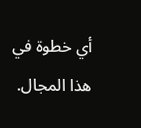أي خطوة في هذا المجال.